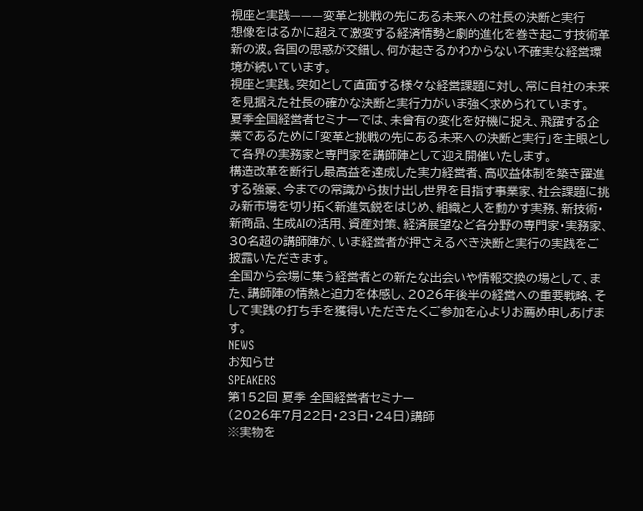視座と実践———変革と挑戦の先にある未来への社長の決断と実行
想像をはるかに超えて激変する経済情勢と劇的進化を巻き起こす技術革新の波。各国の思惑が交錯し、何が起きるかわからない不確実な経営環境が続いています。
視座と実践。突如として直面する様々な経営課題に対し、常に自社の未来を見据えた社長の確かな決断と実行力がいま強く求められています。
夏季全国経営者セミナーでは、未曾有の変化を好機に捉え、飛躍する企業であるために「変革と挑戦の先にある未来への決断と実行」を主眼として各界の実務家と専門家を講師陣として迎え開催いたします。
構造改革を断行し最高益を達成した実力経営者、高収益体制を築き躍進する強豪、今までの常識から抜け出し世界を目指す事業家、社会課題に挑み新市場を切り拓く新進気鋭をはじめ、組織と人を動かす実務、新技術・新商品、生成AIの活用、資産対策、経済展望など各分野の専門家・実務家、30名超の講師陣が、いま経営者が押さえるべき決断と実行の実践をご披露いただきます。
全国から会場に集う経営者との新たな出会いや情報交換の場として、また、講師陣の情熱と迫力を体感し、2026年後半の経営への重要戦略、そして実践の打ち手を獲得いただきたくご参加を心よりお薦め申しあげます。
NEWS
お知らせ
SPEAKERS
第152回 夏季 全国経営者セミナー
(2026年7月22日・23日・24日)講師
※実物を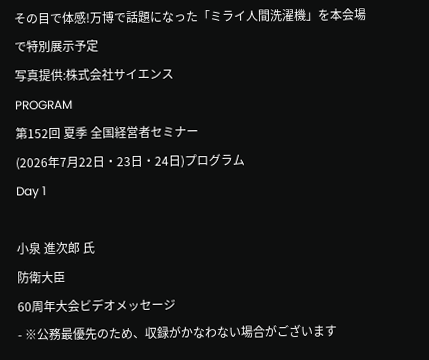その目で体感!万博で話題になった「ミライ人間洗濯機」を本会場で特別展示予定
写真提供:株式会社サイエンス
PROGRAM
第152回 夏季 全国経営者セミナー
(2026年7月22日・23日・24日)プログラム
Day 1

小泉 進次郎 氏
防衛大臣
60周年大会ビデオメッセージ
- ※公務最優先のため、収録がかなわない場合がございます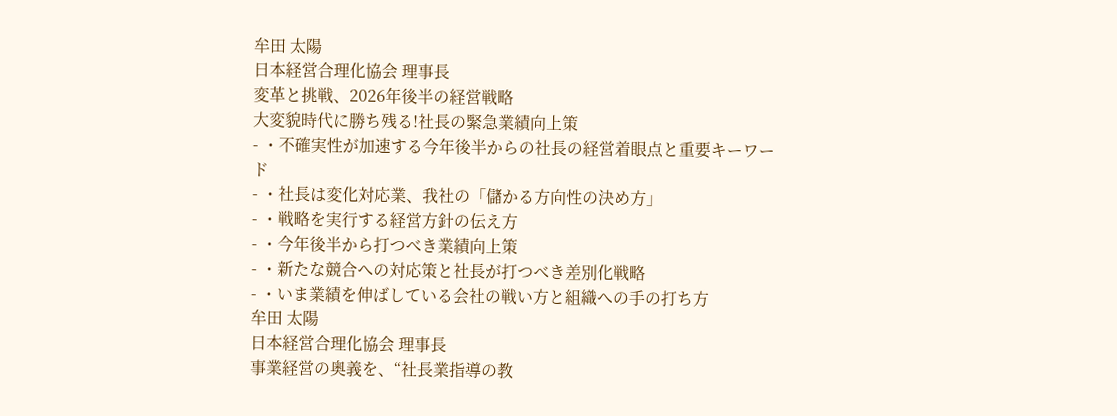牟田 太陽
日本経営合理化協会 理事長
変革と挑戦、2026年後半の経営戦略
大変貌時代に勝ち残る!社長の緊急業績向上策
- ・不確実性が加速する今年後半からの社長の経営着眼点と重要キーワード
- ・社長は変化対応業、我社の「儲かる方向性の決め方」
- ・戦略を実行する経営方針の伝え方
- ・今年後半から打つべき業績向上策
- ・新たな競合への対応策と社長が打つべき差別化戦略
- ・いま業績を伸ばしている会社の戦い方と組織への手の打ち方
牟田 太陽
日本経営合理化協会 理事長
事業経営の奥義を、“社長業指導の教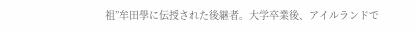祖”牟田學に伝授された後継者。大学卒業後、アイルランドで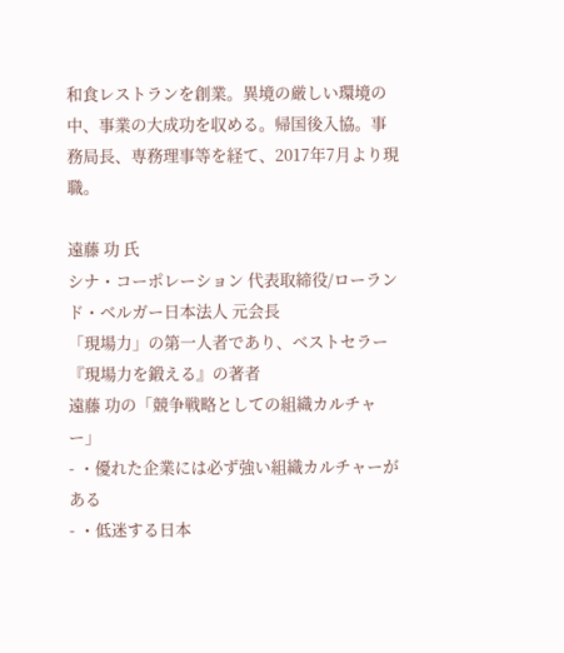和食レストランを創業。異境の厳しい環境の中、事業の大成功を収める。帰国後入協。事務局長、専務理事等を経て、2017年7月より現職。

遠藤 功 氏
シナ・コーポレーション 代表取締役/ローランド・ベルガー日本法人 元会長
「現場力」の第一人者であり、ベストセラー『現場力を鍛える』の著者
遠藤 功の「競争戦略としての組織カルチャー」
- ・優れた企業には必ず強い組織カルチャーがある
- ・低迷する日本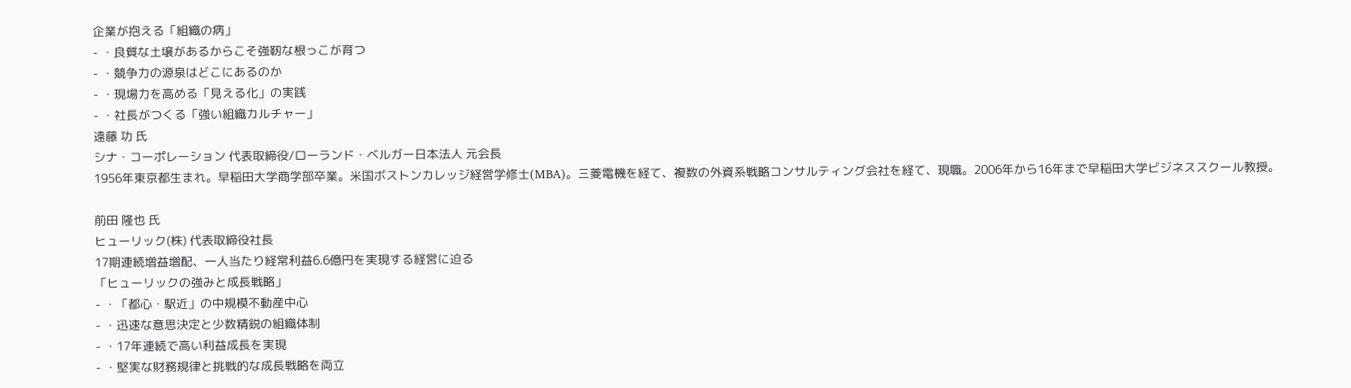企業が抱える「組織の病」
- ・良質な土壌があるからこそ強靭な根っこが育つ
- ・競争力の源泉はどこにあるのか
- ・現場力を高める「見える化」の実践
- ・社長がつくる「強い組織カルチャー」
遠藤 功 氏
シナ・コーポレーション 代表取締役/ローランド・ベルガー日本法人 元会長
1956年東京都生まれ。早稲田大学商学部卒業。米国ボストンカレッジ経営学修士(MBA)。三菱電機を経て、複数の外資系戦略コンサルティング会社を経て、現職。2006年から16年まで早稲田大学ビジネススクール教授。

前田 隆也 氏
ヒューリック(株) 代表取締役社長
17期連続増益増配、一人当たり経常利益6.6億円を実現する経営に迫る
「ヒューリックの強みと成長戦略」
- ・「都心・駅近」の中規模不動産中心
- ・迅速な意思決定と少数精鋭の組織体制
- ・17年連続で高い利益成長を実現
- ・堅実な財務規律と挑戦的な成長戦略を両立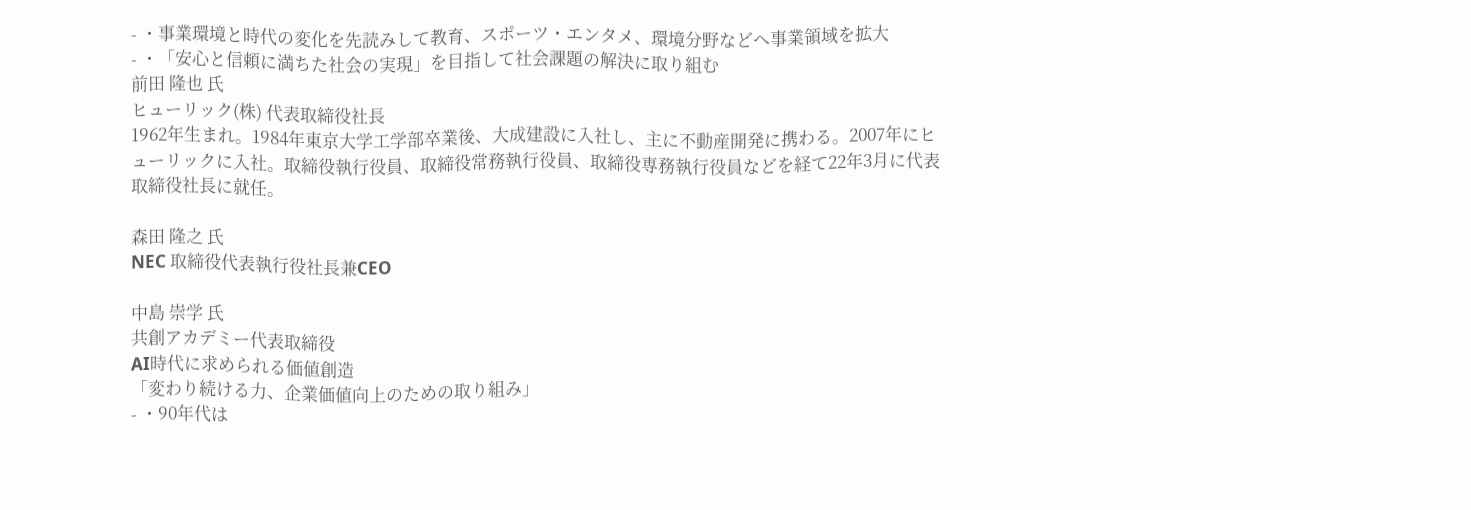- ・事業環境と時代の変化を先読みして教育、スポーツ・エンタメ、環境分野などへ事業領域を拡大
- ・「安心と信頼に満ちた社会の実現」を目指して社会課題の解決に取り組む
前田 隆也 氏
ヒューリック(株) 代表取締役社長
1962年生まれ。1984年東京大学工学部卒業後、大成建設に入社し、主に不動産開発に携わる。2007年にヒューリックに入社。取締役執行役員、取締役常務執行役員、取締役専務執行役員などを経て22年3月に代表取締役社長に就任。

森田 隆之 氏
NEC 取締役代表執行役社長兼CEO

中島 崇学 氏
共創アカデミー代表取締役
AI時代に求められる価値創造
「変わり続ける力、企業価値向上のための取り組み」
- ・90年代は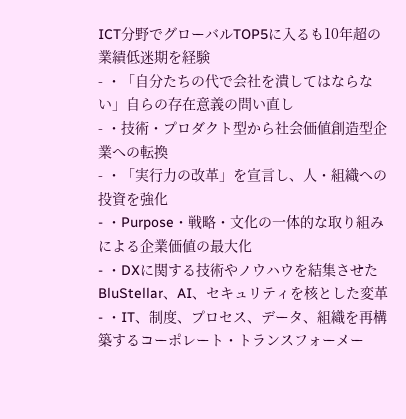ICT分野でグローバルTOP5に入るも10年超の業績低迷期を経験
- ・「自分たちの代で会社を潰してはならない」自らの存在意義の問い直し
- ・技術・プロダクト型から社会価値創造型企業への転換
- ・「実行力の改革」を宣言し、人・組織への投資を強化
- ・Purpose・戦略・文化の一体的な取り組みによる企業価値の最大化
- ・DXに関する技術やノウハウを結集させたBluStellar、AI、セキュリティを核とした変革
- ・IT、制度、プロセス、データ、組織を再構築するコーポレート・トランスフォーメー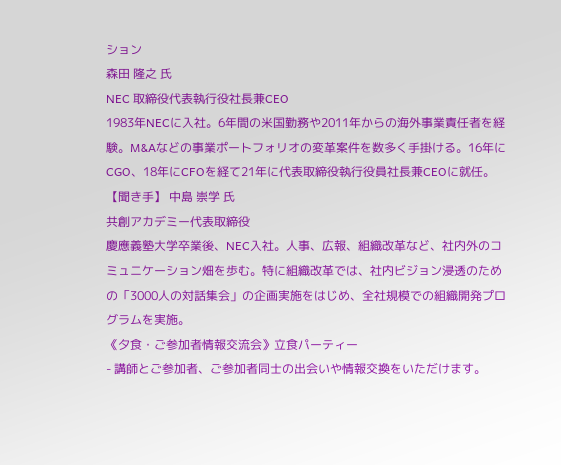ション
森田 隆之 氏
NEC 取締役代表執行役社長兼CEO
1983年NECに入社。6年間の米国勤務や2011年からの海外事業責任者を経験。M&Aなどの事業ポートフォリオの変革案件を数多く手掛ける。16年にCGO、18年にCFOを経て21年に代表取締役執行役員社長兼CEOに就任。
【聞き手】 中島 崇学 氏
共創アカデミー代表取締役
慶應義塾大学卒業後、NEC入社。人事、広報、組織改革など、社内外のコミュニケーション畑を歩む。特に組織改革では、社内ビジョン浸透のための「3000人の対話集会」の企画実施をはじめ、全社規模での組織開発プログラムを実施。
《夕食・ご参加者情報交流会》立食パーティー
- 講師とご参加者、ご参加者同士の出会いや情報交換をいただけます。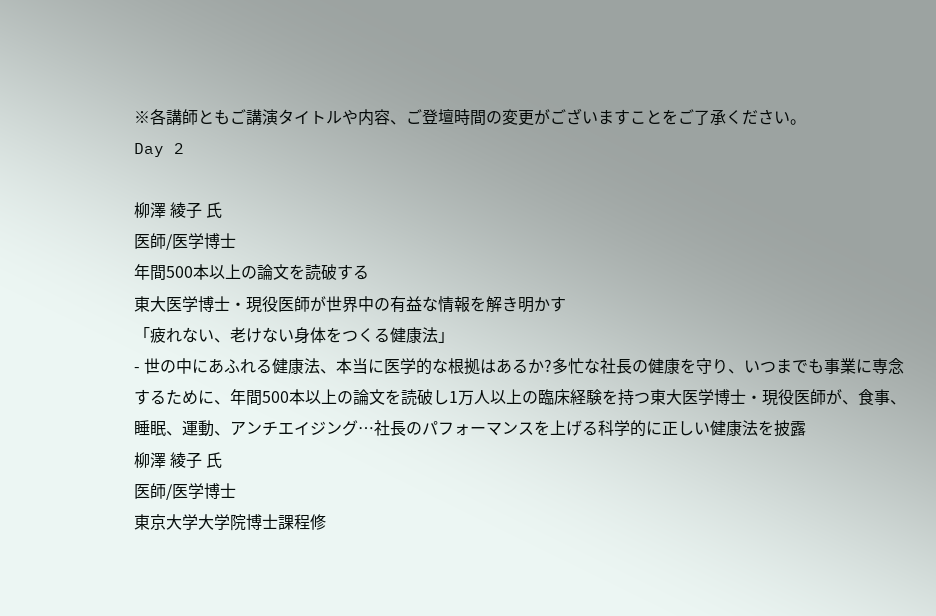※各講師ともご講演タイトルや内容、ご登壇時間の変更がございますことをご了承ください。
Day 2

柳澤 綾子 氏
医師/医学博士
年間500本以上の論文を読破する
東大医学博士・現役医師が世界中の有益な情報を解き明かす
「疲れない、老けない身体をつくる健康法」
- 世の中にあふれる健康法、本当に医学的な根拠はあるか?多忙な社長の健康を守り、いつまでも事業に専念するために、年間500本以上の論文を読破し1万人以上の臨床経験を持つ東大医学博士・現役医師が、食事、睡眠、運動、アンチエイジング…社長のパフォーマンスを上げる科学的に正しい健康法を披露
柳澤 綾子 氏
医師/医学博士
東京大学大学院博士課程修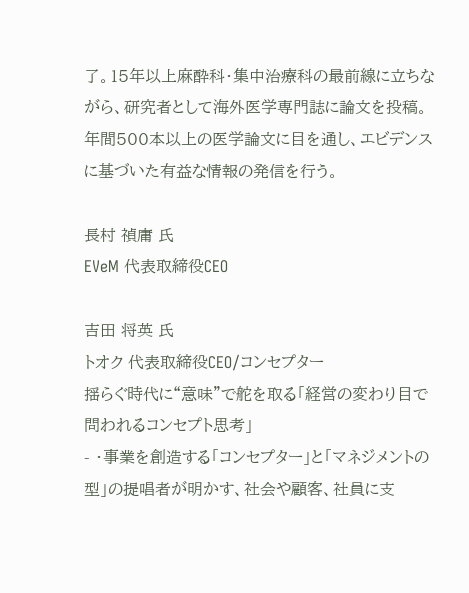了。15年以上麻酔科・集中治療科の最前線に立ちながら、研究者として海外医学専門誌に論文を投稿。年間500本以上の医学論文に目を通し、エビデンスに基づいた有益な情報の発信を行う。

長村 禎庸 氏
EVeM 代表取締役CEO

吉田 将英 氏
トオク 代表取締役CEO/コンセプター
揺らぐ時代に“意味”で舵を取る「経営の変わり目で問われるコンセプト思考」
- ・事業を創造する「コンセプター」と「マネジメントの型」の提唱者が明かす、社会や顧客、社員に支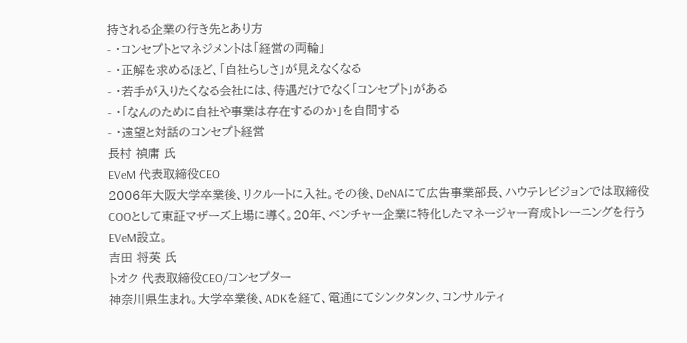持される企業の行き先とあり方
- ・コンセプトとマネジメントは「経営の両輪」
- ・正解を求めるほど、「自社らしさ」が見えなくなる
- ・若手が入りたくなる会社には、待遇だけでなく「コンセプト」がある
- ・「なんのために自社や事業は存在するのか」を自問する
- ・遠望と対話のコンセプト経営
長村 禎庸 氏
EVeM 代表取締役CEO
2006年大阪大学卒業後、リクルートに入社。その後、DeNAにて広告事業部長、ハウテレビジョンでは取締役COOとして東証マザーズ上場に導く。20年、ベンチャー企業に特化したマネージャー育成トレーニングを行うEVeM設立。
吉田 将英 氏
トオク 代表取締役CEO/コンセプター
神奈川県生まれ。大学卒業後、ADKを経て、電通にてシンクタンク、コンサルティ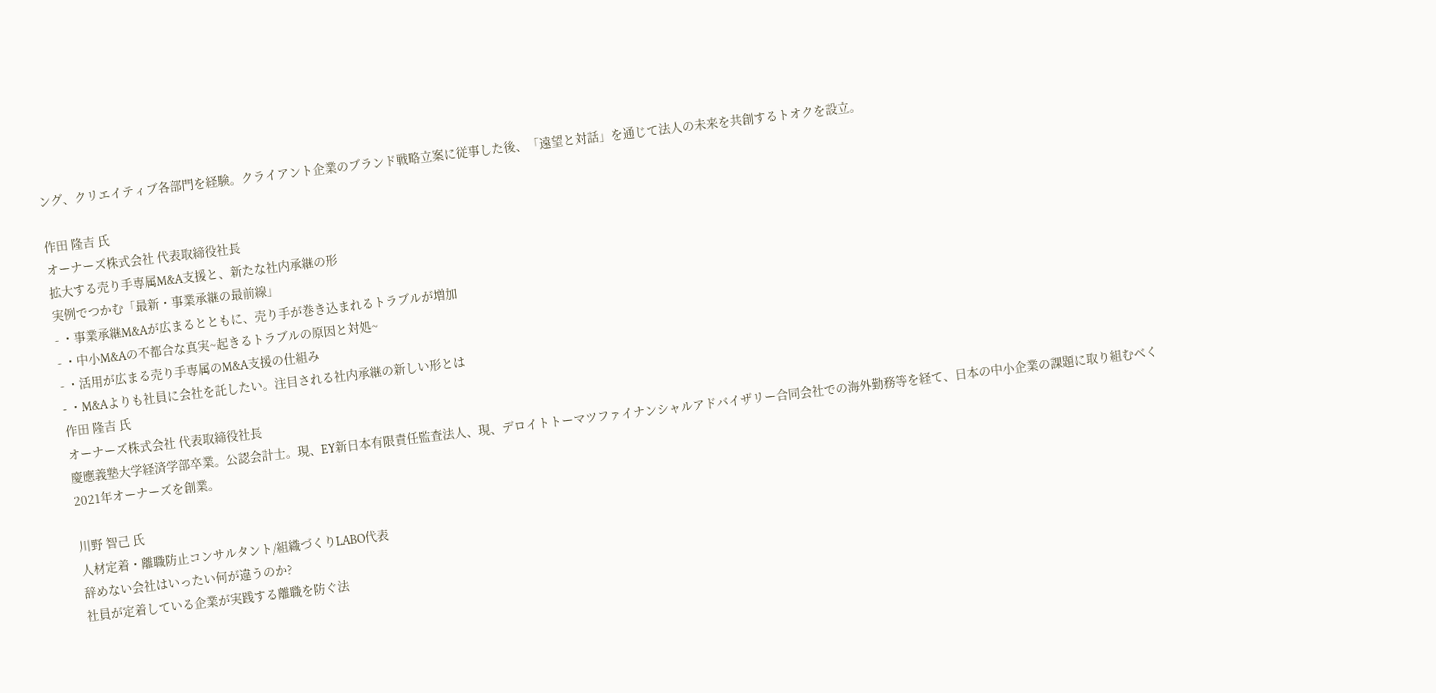ング、クリエイティブ各部門を経験。クライアント企業のブランド戦略立案に従事した後、「遠望と対話」を通じて法人の未来を共創するトオクを設立。

作田 隆吉 氏
オーナーズ株式会社 代表取締役社長
拡大する売り手専属M&A支援と、新たな社内承継の形
実例でつかむ「最新・事業承継の最前線」
- ・事業承継M&Aが広まるとともに、売り手が巻き込まれるトラブルが増加
- ・中小M&Aの不都合な真実~起きるトラブルの原因と対処~
- ・活用が広まる売り手専属のM&A支援の仕組み
- ・M&Aよりも社員に会社を託したい。注目される社内承継の新しい形とは
作田 隆吉 氏
オーナーズ株式会社 代表取締役社長
慶應義塾大学経済学部卒業。公認会計士。現、EY新日本有限責任監査法人、現、デロイトトーマツファイナンシャルアドバイザリー合同会社での海外勤務等を経て、日本の中小企業の課題に取り組むべく2021年オーナーズを創業。

川野 智己 氏
人材定着・離職防止コンサルタント/組織づくりLABO代表
辞めない会社はいったい何が違うのか?
社員が定着している企業が実践する離職を防ぐ法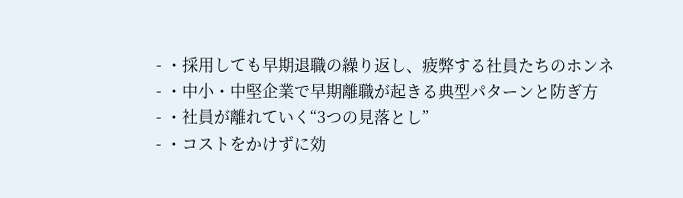- ・採用しても早期退職の繰り返し、疲弊する社員たちのホンネ
- ・中小・中堅企業で早期離職が起きる典型パターンと防ぎ方
- ・社員が離れていく“3つの見落とし”
- ・コストをかけずに効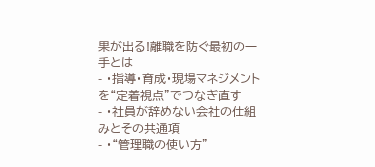果が出る!離職を防ぐ最初の一手とは
- ・指導・育成・現場マネジメントを“定着視点”でつなぎ直す
- ・社員が辞めない会社の仕組みとその共通項
- ・“管理職の使い方”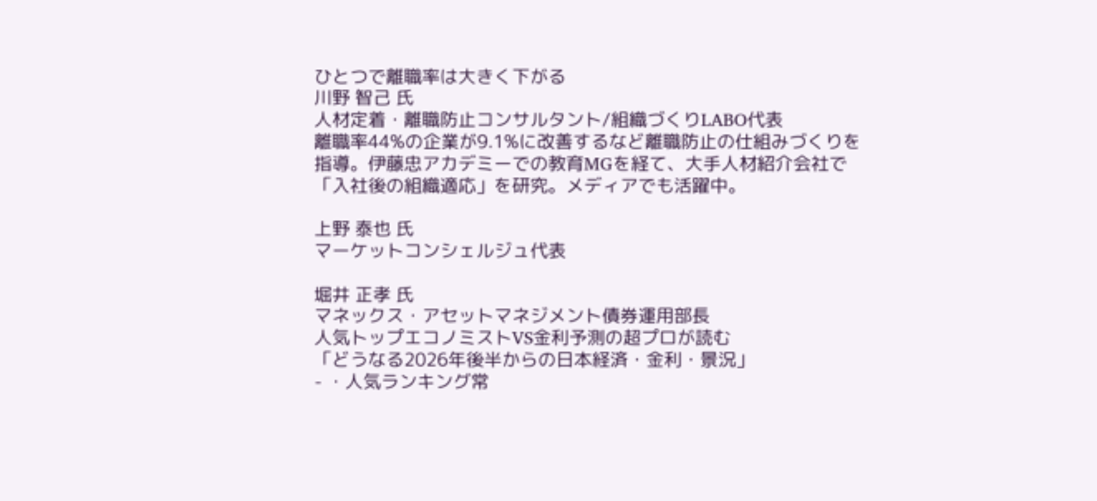ひとつで離職率は大きく下がる
川野 智己 氏
人材定着・離職防止コンサルタント/組織づくりLABO代表
離職率44%の企業が9.1%に改善するなど離職防止の仕組みづくりを指導。伊藤忠アカデミーでの教育MGを経て、大手人材紹介会社で「入社後の組織適応」を研究。メディアでも活躍中。

上野 泰也 氏
マーケットコンシェルジュ代表

堀井 正孝 氏
マネックス・アセットマネジメント債券運用部長
人気トップエコノミストVS金利予測の超プロが読む
「どうなる2026年後半からの日本経済・金利・景況」
- ・人気ランキング常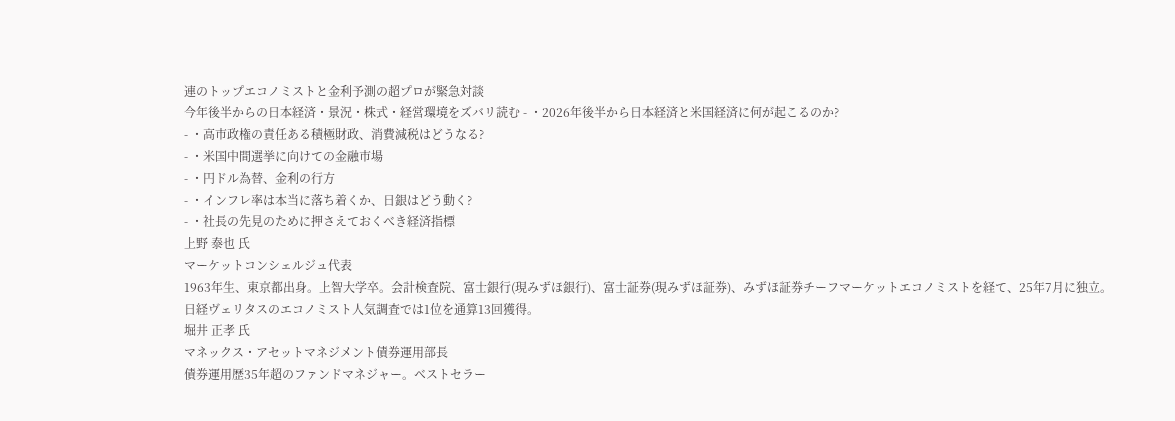連のトップエコノミストと金利予測の超プロが緊急対談
今年後半からの日本経済・景況・株式・経営環境をズバリ読む - ・2026年後半から日本経済と米国経済に何が起こるのか?
- ・高市政権の責任ある積極財政、消費減税はどうなる?
- ・米国中間選挙に向けての金融市場
- ・円ドル為替、金利の行方
- ・インフレ率は本当に落ち着くか、日銀はどう動く?
- ・社長の先見のために押さえておくべき経済指標
上野 泰也 氏
マーケットコンシェルジュ代表
1963年生、東京都出身。上智大学卒。会計検査院、富士銀行(現みずほ銀行)、富士証券(現みずほ証券)、みずほ証券チーフマーケットエコノミストを経て、25年7月に独立。日経ヴェリタスのエコノミスト人気調査では1位を通算13回獲得。
堀井 正孝 氏
マネックス・アセットマネジメント債券運用部長
債券運用歴35年超のファンドマネジャー。ベストセラー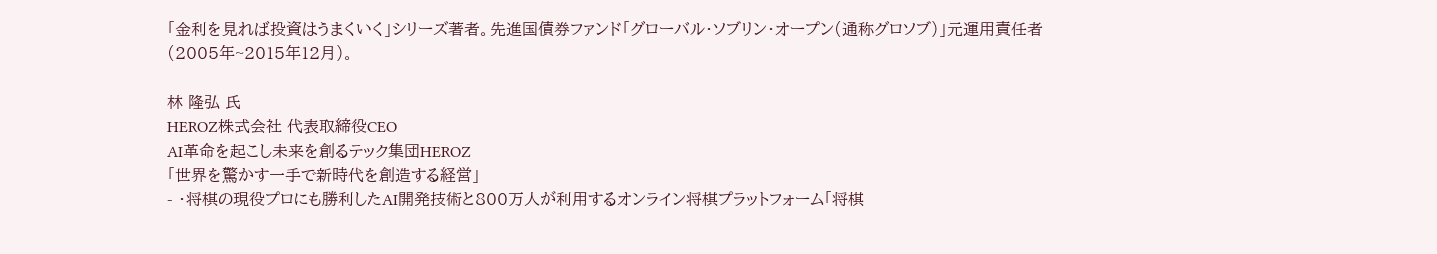「金利を見れば投資はうまくいく」シリーズ著者。先進国債券ファンド「グローバル・ソブリン・オープン(通称グロソブ)」元運用責任者(2005年~2015年12月)。

林 隆弘 氏
HEROZ株式会社 代表取締役CEO
AI革命を起こし未来を創るテック集団HEROZ
「世界を驚かす一手で新時代を創造する経営」
- ・将棋の現役プロにも勝利したAI開発技術と800万人が利用するオンライン将棋プラットフォーム「将棋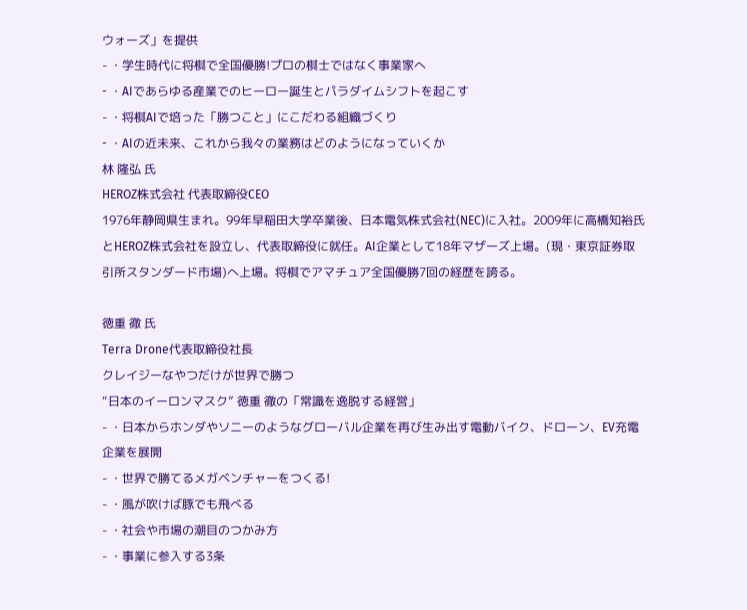ウォーズ」を提供
- ・学生時代に将棋で全国優勝!プロの棋士ではなく事業家へ
- ・AIであらゆる産業でのヒーロー誕生とパラダイムシフトを起こす
- ・将棋AIで培った「勝つこと」にこだわる組織づくり
- ・AIの近未来、これから我々の業務はどのようになっていくか
林 隆弘 氏
HEROZ株式会社 代表取締役CEO
1976年静岡県生まれ。99年早稲田大学卒業後、日本電気株式会社(NEC)に入社。2009年に高橋知裕氏とHEROZ株式会社を設立し、代表取締役に就任。AI企業として18年マザーズ上場。(現・東京証券取引所スタンダード市場)へ上場。将棋でアマチュア全国優勝7回の経歴を誇る。

徳重 徹 氏
Terra Drone代表取締役社長
クレイジーなやつだけが世界で勝つ
“日本のイーロンマスク” 徳重 徹の「常識を逸脱する経営」
- ・日本からホンダやソニーのようなグローバル企業を再び生み出す電動バイク、ドローン、EV充電企業を展開
- ・世界で勝てるメガベンチャーをつくる!
- ・風が吹けば豚でも飛べる
- ・社会や市場の潮目のつかみ方
- ・事業に参入する3条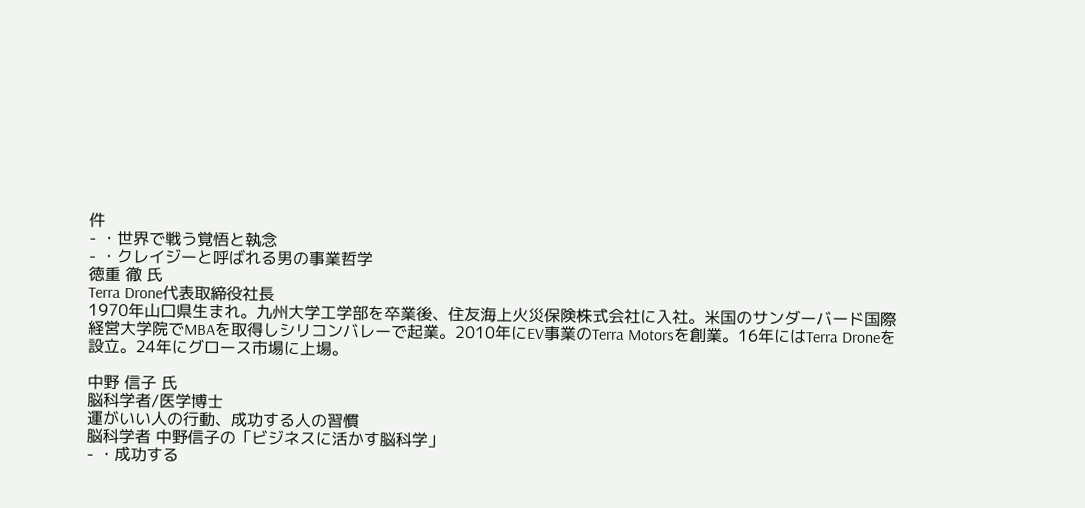件
- ・世界で戦う覚悟と執念
- ・クレイジーと呼ばれる男の事業哲学
徳重 徹 氏
Terra Drone代表取締役社長
1970年山口県生まれ。九州大学工学部を卒業後、住友海上火災保険株式会社に入社。米国のサンダーバード国際経営大学院でMBAを取得しシリコンバレーで起業。2010年にEV事業のTerra Motorsを創業。16年にはTerra Droneを設立。24年にグロース市場に上場。

中野 信子 氏
脳科学者/医学博士
運がいい人の行動、成功する人の習慣
脳科学者 中野信子の「ビジネスに活かす脳科学」
- ・成功する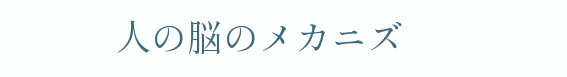人の脳のメカニズ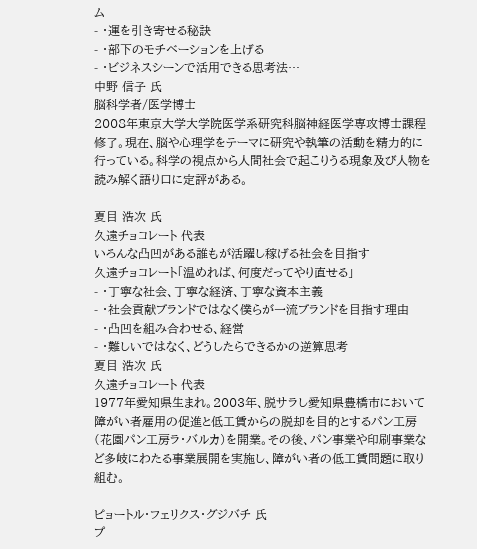ム
- ・運を引き寄せる秘訣
- ・部下のモチベーションを上げる
- ・ビジネスシーンで活用できる思考法…
中野 信子 氏
脳科学者/医学博士
2008年東京大学大学院医学系研究科脳神経医学専攻博士課程修了。現在、脳や心理学をテーマに研究や執筆の活動を精力的に行っている。科学の視点から人間社会で起こりうる現象及び人物を読み解く語り口に定評がある。

夏目 浩次 氏
久遠チョコレート 代表
いろんな凸凹がある誰もが活躍し稼げる社会を目指す
久遠チョコレート「温めれば、何度だってやり直せる」
- ・丁寧な社会、丁寧な経済、丁寧な資本主義
- ・社会貢献ブランドではなく僕らが一流ブランドを目指す理由
- ・凸凹を組み合わせる、経営
- ・難しいではなく、どうしたらできるかの逆算思考
夏目 浩次 氏
久遠チョコレート 代表
1977年愛知県生まれ。2003年、脱サラし愛知県豊橋市において障がい者雇用の促進と低工賃からの脱却を目的とするパン工房(花園パン工房ラ・バルカ)を開業。その後、パン事業や印刷事業など多岐にわたる事業展開を実施し、障がい者の低工賃問題に取り組む。

ピョートル・フェリクス・グジバチ 氏
プ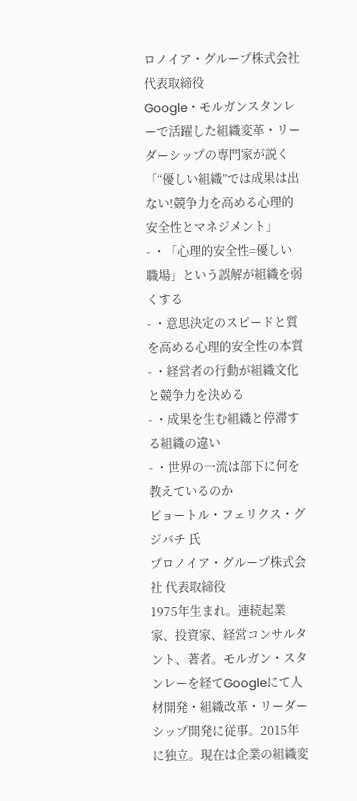ロノイア・グループ株式会社 代表取締役
Google・モルガンスタンレーで活躍した組織変革・リーダーシップの専門家が説く
「“優しい組織”では成果は出ない!競争力を高める心理的安全性とマネジメント」
- ・「心理的安全性=優しい職場」という誤解が組織を弱くする
- ・意思決定のスピードと質を高める心理的安全性の本質
- ・経営者の行動が組織文化と競争力を決める
- ・成果を生む組織と停滞する組織の違い
- ・世界の一流は部下に何を教えているのか
ピョートル・フェリクス・グジバチ 氏
プロノイア・グループ株式会社 代表取締役
1975年生まれ。連続起業家、投資家、経営コンサルタント、著者。モルガン・スタンレーを経てGoogleにて人材開発・組織改革・リーダーシップ開発に従事。2015年に独立。現在は企業の組織変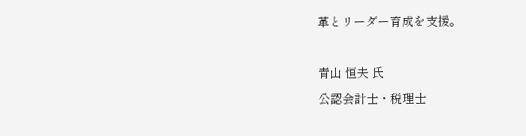革とリーダー育成を支援。

青山 恒夫 氏
公認会計士・税理士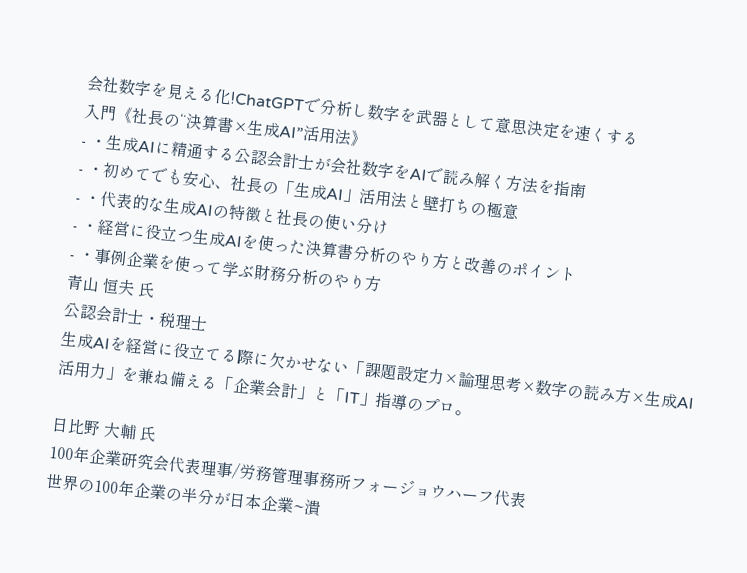会社数字を見える化!ChatGPTで分析し数字を武器として意思決定を速くする
入門《社長の“決算書×生成AI”活用法》
- ・生成AIに精通する公認会計士が会社数字をAIで読み解く方法を指南
- ・初めてでも安心、社長の「生成AI」活用法と壁打ちの極意
- ・代表的な生成AIの特徴と社長の使い分け
- ・経営に役立つ生成AIを使った決算書分析のやり方と改善のポイント
- ・事例企業を使って学ぶ財務分析のやり方
青山 恒夫 氏
公認会計士・税理士
生成AIを経営に役立てる際に欠かせない「課題設定力×論理思考×数字の読み方×生成AI活用力」を兼ね備える「企業会計」と「IT」指導のプロ。

日比野 大輔 氏
100年企業研究会代表理事/労務管理事務所フォージョウハーフ代表
世界の100年企業の半分が日本企業~潰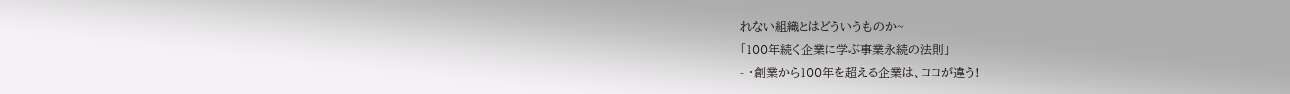れない組織とはどういうものか~
「100年続く企業に学ぶ事業永続の法則」
- ・創業から100年を超える企業は、ココが違う!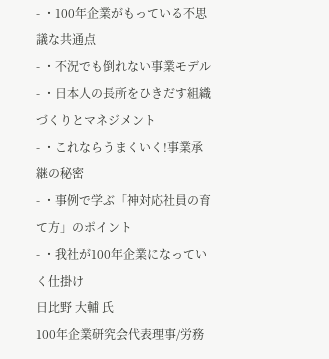- ・100年企業がもっている不思議な共通点
- ・不況でも倒れない事業モデル
- ・日本人の長所をひきだす組織づくりとマネジメント
- ・これならうまくいく!事業承継の秘密
- ・事例で学ぶ「神対応社員の育て方」のポイント
- ・我社が100年企業になっていく仕掛け
日比野 大輔 氏
100年企業研究会代表理事/労務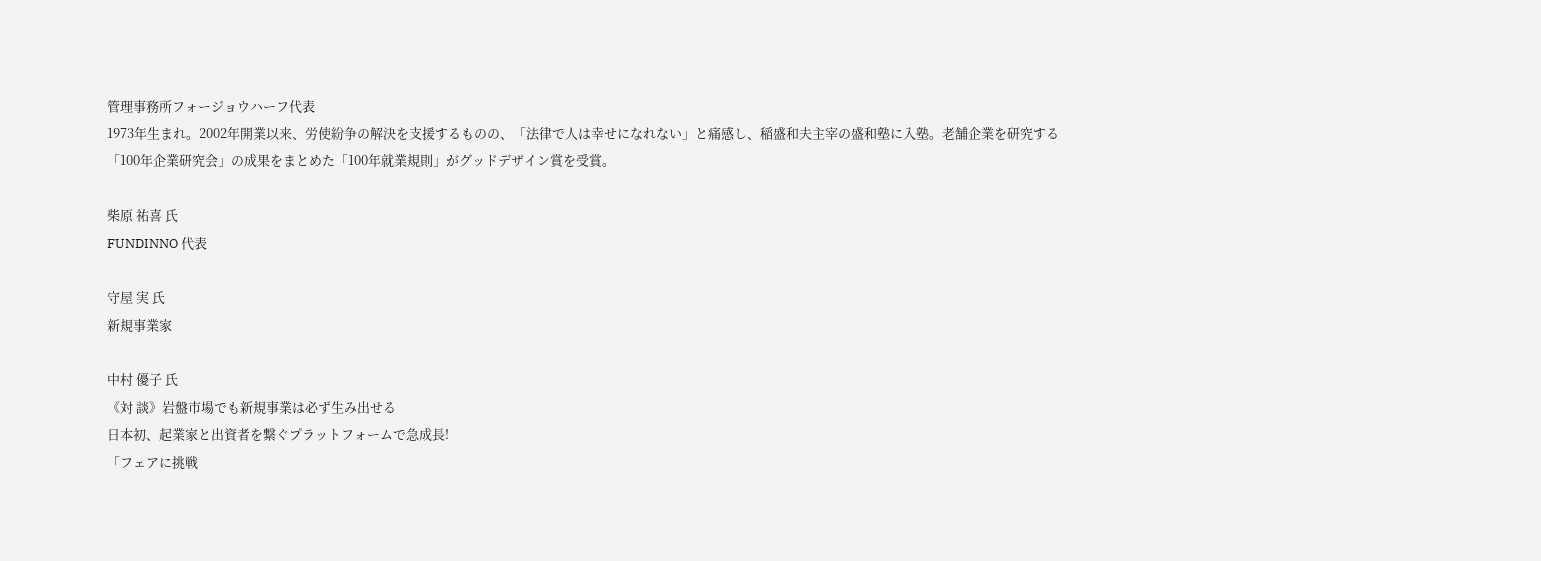管理事務所フォージョウハーフ代表
1973年生まれ。2002年開業以来、労使紛争の解決を支援するものの、「法律で人は幸せになれない」と痛感し、稲盛和夫主宰の盛和塾に入塾。老舗企業を研究する「100年企業研究会」の成果をまとめた「100年就業規則」がグッドデザイン賞を受賞。

柴原 祐喜 氏
FUNDINNO 代表

守屋 実 氏
新規事業家

中村 優子 氏
《対 談》岩盤市場でも新規事業は必ず生み出せる
日本初、起業家と出資者を繋ぐプラットフォームで急成長!
「フェアに挑戦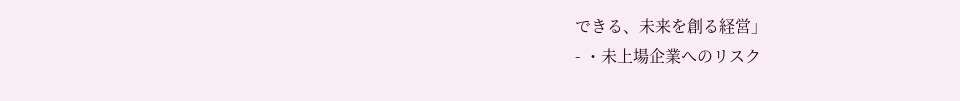できる、未来を創る経営」
- ・未上場企業へのリスク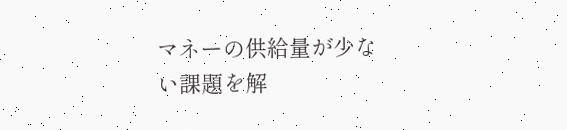マネーの供給量が少ない課題を解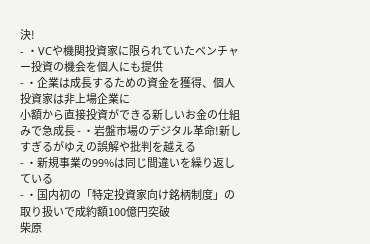決!
- ・VCや機関投資家に限られていたベンチャー投資の機会を個人にも提供
- ・企業は成長するための資金を獲得、個人投資家は非上場企業に
小額から直接投資ができる新しいお金の仕組みで急成長 - ・岩盤市場のデジタル革命!新しすぎるがゆえの誤解や批判を越える
- ・新規事業の99%は同じ間違いを繰り返している
- ・国内初の「特定投資家向け銘柄制度」の取り扱いで成約額100億円突破
柴原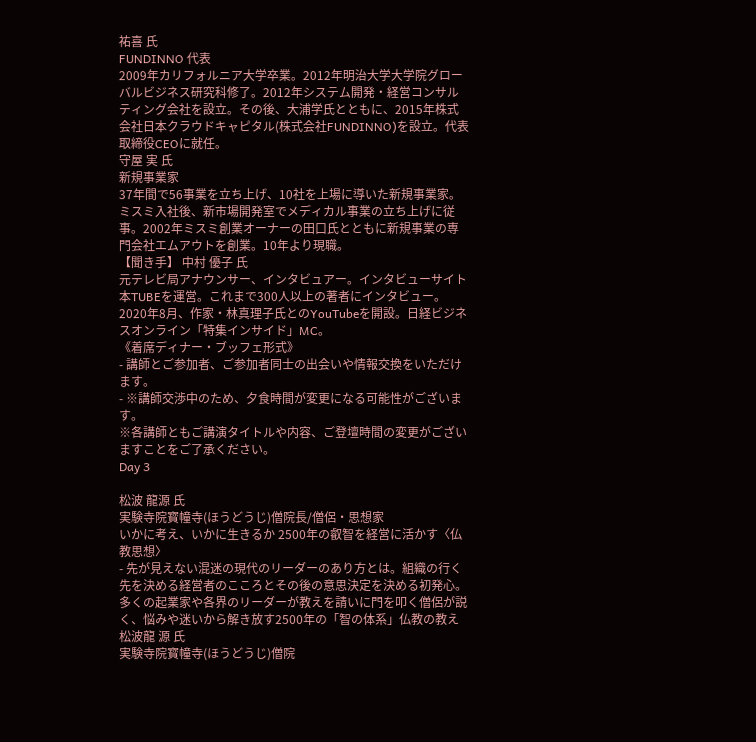祐喜 氏
FUNDINNO 代表
2009年カリフォルニア大学卒業。2012年明治大学大学院グローバルビジネス研究科修了。2012年システム開発・経営コンサルティング会社を設立。その後、大浦学氏とともに、2015年株式会社日本クラウドキャピタル(株式会社FUNDINNO)を設立。代表取締役CEOに就任。
守屋 実 氏
新規事業家
37年間で56事業を立ち上げ、10社を上場に導いた新規事業家。ミスミ入社後、新市場開発室でメディカル事業の立ち上げに従事。2002年ミスミ創業オーナーの田口氏とともに新規事業の専門会社エムアウトを創業。10年より現職。
【聞き手】 中村 優子 氏
元テレビ局アナウンサー、インタビュアー。インタビューサイト本TUBEを運営。これまで300人以上の著者にインタビュー。2020年8月、作家・林真理子氏とのYouTubeを開設。日経ビジネスオンライン「特集インサイド」MC。
《着席ディナー・ブッフェ形式》
- 講師とご参加者、ご参加者同士の出会いや情報交換をいただけます。
- ※講師交渉中のため、夕食時間が変更になる可能性がございます。
※各講師ともご講演タイトルや内容、ご登壇時間の変更がございますことをご了承ください。
Day 3

松波 龍源 氏
実験寺院寳幢寺(ほうどうじ)僧院長/僧侶・思想家
いかに考え、いかに生きるか 2500年の叡智を経営に活かす〈仏教思想〉
- 先が見えない混迷の現代のリーダーのあり方とは。組織の行く先を決める経営者のこころとその後の意思決定を決める初発心。多くの起業家や各界のリーダーが教えを請いに門を叩く僧侶が説く、悩みや迷いから解き放す2500年の「智の体系」仏教の教え
松波龍 源 氏
実験寺院寳幢寺(ほうどうじ)僧院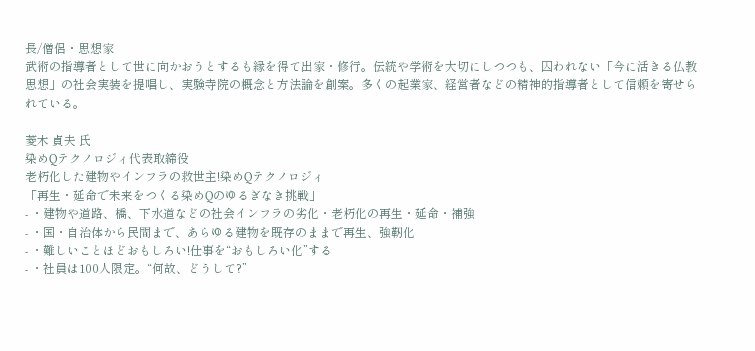長/僧侶・思想家
武術の指導者として世に向かおうとするも縁を得て出家・修行。伝統や学術を大切にしつつも、囚われない「今に活きる仏教思想」の社会実装を提唱し、実験寺院の概念と方法論を創案。多くの起業家、経営者などの精神的指導者として信頼を寄せられている。

菱木 貞夫 氏
染めQテクノロジィ代表取締役
老朽化した建物やインフラの救世主!染めQテクノロジィ
「再生・延命で未来をつくる染めQのゆるぎなき挑戦」
- ・建物や道路、橋、下水道などの社会インフラの劣化・老朽化の再生・延命・補強
- ・国・自治体から民間まで、あらゆる建物を既存のままで再生、強靭化
- ・難しいことほどおもしろい!仕事を“おもしろい化”する
- ・社員は100人限定。“何故、どうして?”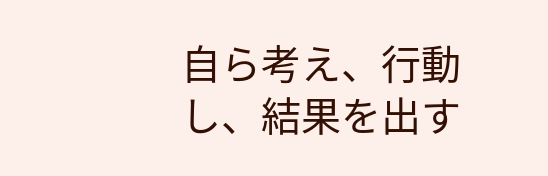自ら考え、行動し、結果を出す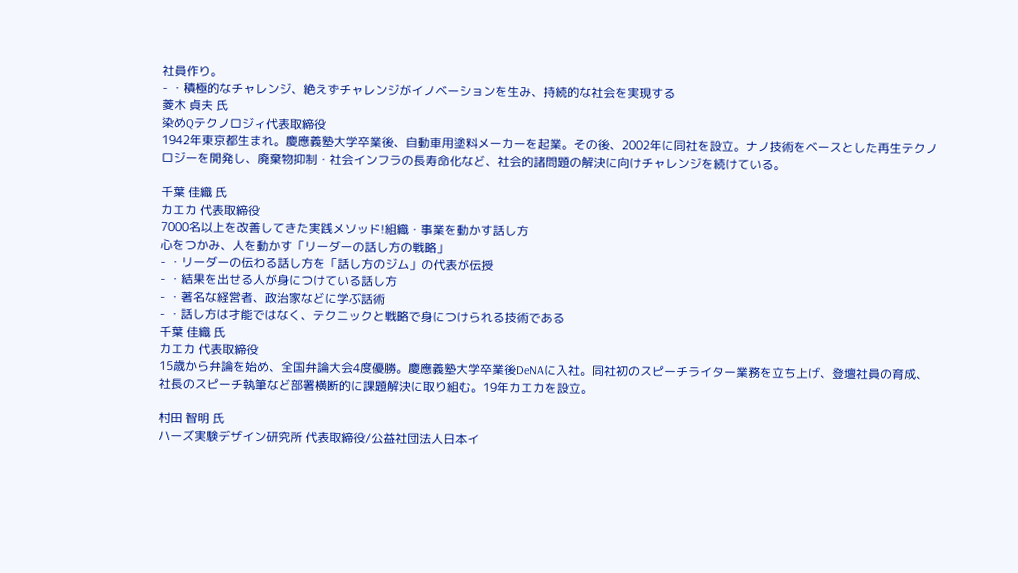社員作り。
- ・積極的なチャレンジ、絶えずチャレンジがイノベーションを生み、持続的な社会を実現する
菱木 貞夫 氏
染めQテクノロジィ代表取締役
1942年東京都生まれ。慶應義塾大学卒業後、自動車用塗料メーカーを起業。その後、2002年に同社を設立。ナノ技術をベースとした再生テクノロジーを開発し、廃棄物抑制・社会インフラの長寿命化など、社会的諸問題の解決に向けチャレンジを続けている。

千葉 佳織 氏
カエカ 代表取締役
7000名以上を改善してきた実践メソッド!組織・事業を動かす話し方
心をつかみ、人を動かす「リーダーの話し方の戦略」
- ・リーダーの伝わる話し方を「話し方のジム」の代表が伝授
- ・結果を出せる人が身につけている話し方
- ・著名な経営者、政治家などに学ぶ話術
- ・話し方は才能ではなく、テクニックと戦略で身につけられる技術である
千葉 佳織 氏
カエカ 代表取締役
15歳から弁論を始め、全国弁論大会4度優勝。慶應義塾大学卒業後DeNAに入社。同社初のスピーチライター業務を立ち上げ、登壇社員の育成、社長のスピーチ執筆など部署横断的に課題解決に取り組む。19年カエカを設立。

村田 智明 氏
ハーズ実験デザイン研究所 代表取締役/公益社団法人日本イ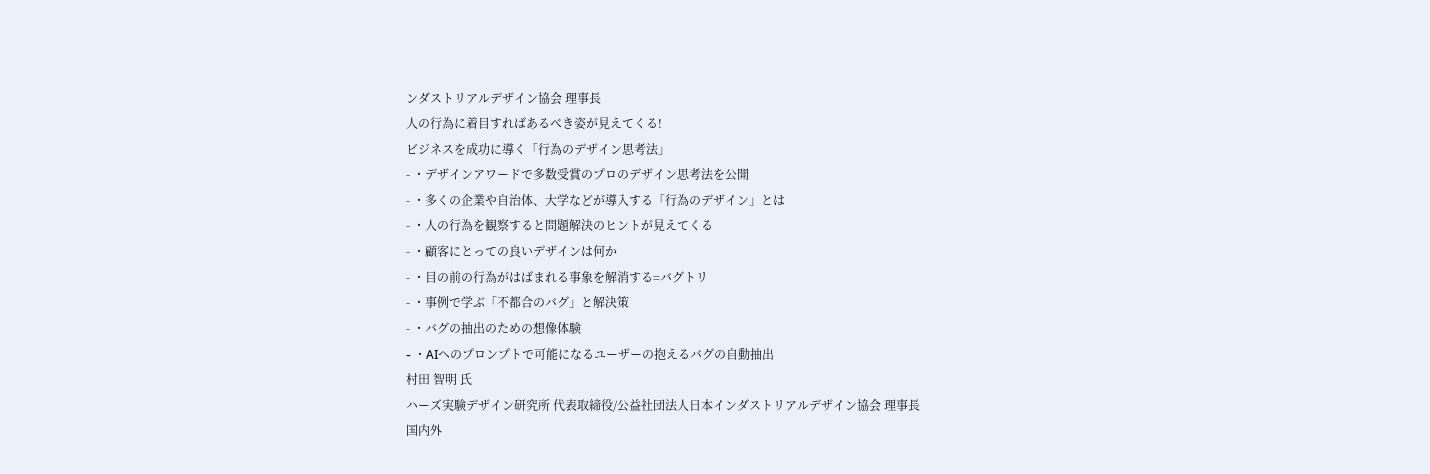ンダストリアルデザイン協会 理事長
人の行為に着目すればあるべき姿が見えてくる!
ビジネスを成功に導く「行為のデザイン思考法」
- ・デザインアワードで多数受賞のプロのデザイン思考法を公開
- ・多くの企業や自治体、大学などが導入する「行為のデザイン」とは
- ・人の行為を観察すると問題解決のヒントが見えてくる
- ・顧客にとっての良いデザインは何か
- ・目の前の行為がはばまれる事象を解消する=バグトリ
- ・事例で学ぶ「不都合のバグ」と解決策
- ・バグの抽出のための想像体験
- ・AIへのプロンプトで可能になるユーザーの抱えるバグの自動抽出
村田 智明 氏
ハーズ実験デザイン研究所 代表取締役/公益社団法人日本インダストリアルデザイン協会 理事長
国内外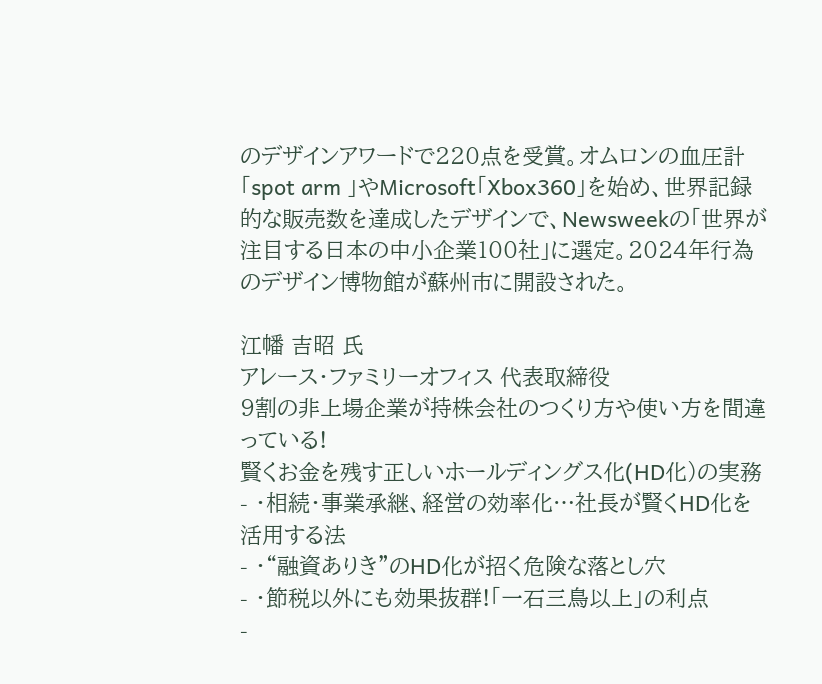のデザインアワードで220点を受賞。オムロンの血圧計「spot arm 」やMicrosoft「Xbox360」を始め、世界記録的な販売数を達成したデザインで、Newsweekの「世界が注目する日本の中小企業100社」に選定。2024年行為のデザイン博物館が蘇州市に開設された。

江幡 吉昭 氏
アレース・ファミリーオフィス 代表取締役
9割の非上場企業が持株会社のつくり方や使い方を間違っている!
賢くお金を残す正しいホールディングス化(HD化)の実務
- ・相続・事業承継、経営の効率化…社長が賢くHD化を活用する法
- ・“融資ありき”のHD化が招く危険な落とし穴
- ・節税以外にも効果抜群!「一石三鳥以上」の利点
-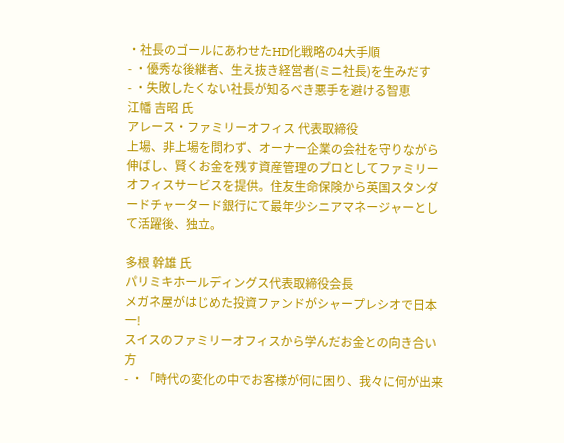・社長のゴールにあわせたHD化戦略の4大手順
- ・優秀な後継者、生え抜き経営者(ミニ社長)を生みだす
- ・失敗したくない社長が知るべき悪手を避ける智恵
江幡 吉昭 氏
アレース・ファミリーオフィス 代表取締役
上場、非上場を問わず、オーナー企業の会社を守りながら伸ばし、賢くお金を残す資産管理のプロとしてファミリーオフィスサービスを提供。住友生命保険から英国スタンダードチャータード銀行にて最年少シニアマネージャーとして活躍後、独立。

多根 幹雄 氏
パリミキホールディングス代表取締役会長
メガネ屋がはじめた投資ファンドがシャープレシオで日本一!
スイスのファミリーオフィスから学んだお金との向き合い方
- ・「時代の変化の中でお客様が何に困り、我々に何が出来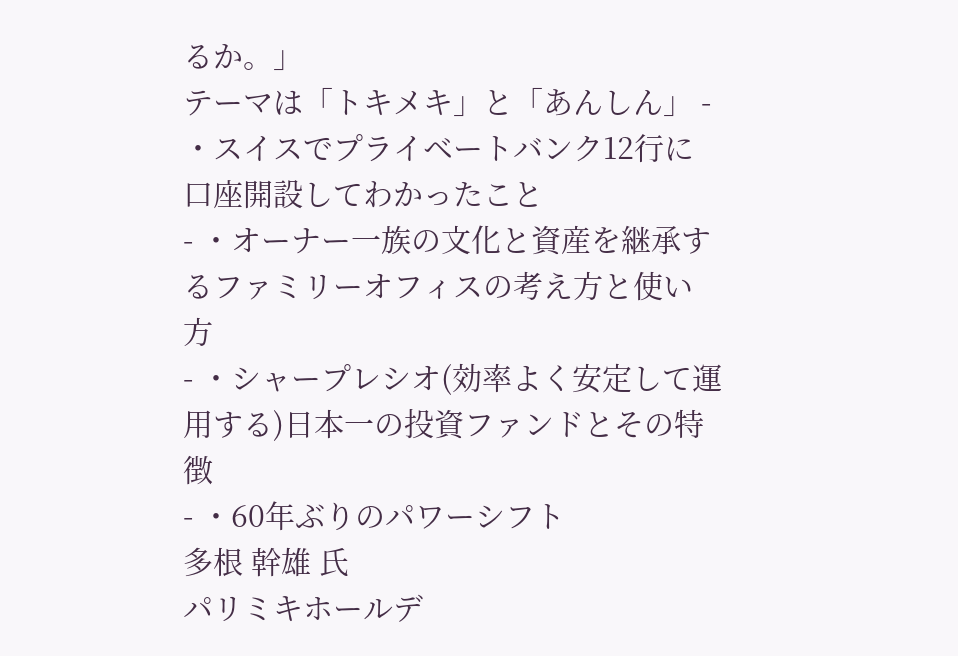るか。」
テーマは「トキメキ」と「あんしん」 - ・スイスでプライベートバンク12行に口座開設してわかったこと
- ・オーナー一族の文化と資産を継承するファミリーオフィスの考え方と使い方
- ・シャープレシオ(効率よく安定して運用する)日本一の投資ファンドとその特徴
- ・60年ぶりのパワーシフト
多根 幹雄 氏
パリミキホールデ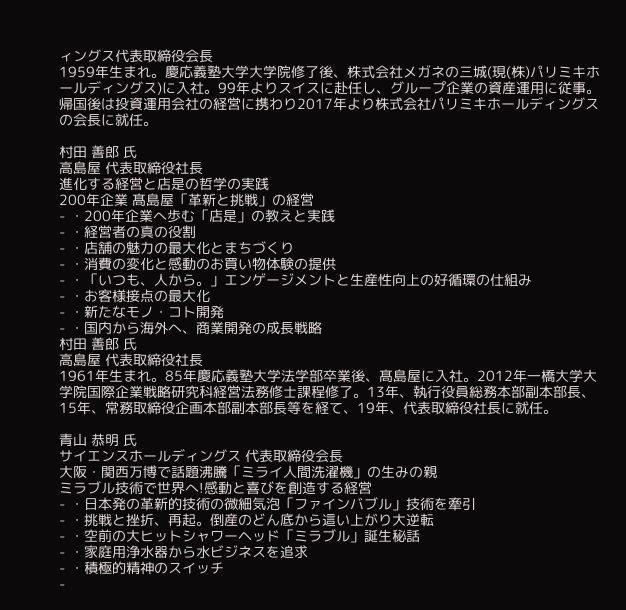ィングス代表取締役会長
1959年生まれ。慶応義塾大学大学院修了後、株式会社メガネの三城(現(株)パリミキホールディングス)に入社。99年よりスイスに赴任し、グループ企業の資産運用に従事。帰国後は投資運用会社の経営に携わり2017年より株式会社パリミキホールディングスの会長に就任。

村田 善郎 氏
高島屋 代表取締役社長
進化する経営と店是の哲学の実践
200年企業 髙島屋「革新と挑戦」の経営
- ・200年企業へ歩む「店是」の教えと実践
- ・経営者の真の役割
- ・店舗の魅力の最大化とまちづくり
- ・消費の変化と感動のお買い物体験の提供
- ・「いつも、人から。」エンゲージメントと生産性向上の好循環の仕組み
- ・お客様接点の最大化
- ・新たなモノ・コト開発
- ・国内から海外へ、商業開発の成長戦略
村田 善郎 氏
高島屋 代表取締役社長
1961年生まれ。85年慶応義塾大学法学部卒業後、髙島屋に入社。2012年一橋大学大学院国際企業戦略研究科経営法務修士課程修了。13年、執行役員総務本部副本部長、15年、常務取締役企画本部副本部長等を経て、19年、代表取締役社長に就任。

青山 恭明 氏
サイエンスホールディングス 代表取締役会長
大阪・関西万博で話題沸騰「ミライ人間洗濯機」の生みの親
ミラブル技術で世界へ!感動と喜びを創造する経営
- ・日本発の革新的技術の微細気泡「ファインバブル」技術を牽引
- ・挑戦と挫折、再起。倒産のどん底から這い上がり大逆転
- ・空前の大ヒットシャワーヘッド「ミラブル」誕生秘話
- ・家庭用浄水器から水ビジネスを追求
- ・積極的精神のスイッチ
-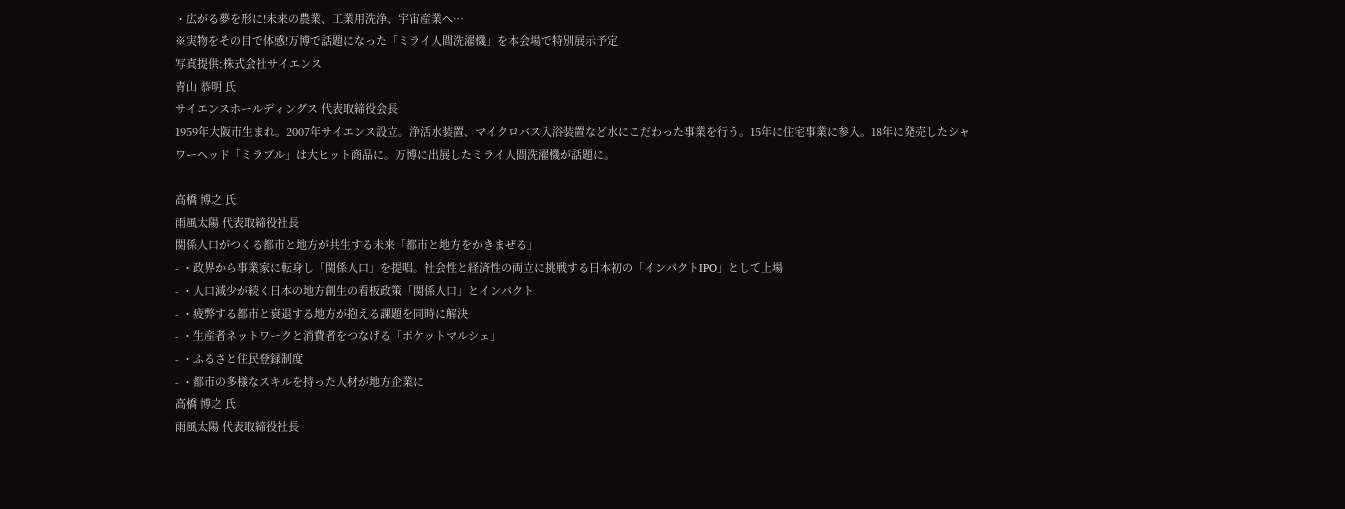・広がる夢を形に!未来の農業、工業用洗浄、宇宙産業へ…
※実物をその目で体感!万博で話題になった「ミライ人間洗濯機」を本会場で特別展示予定
写真提供:株式会社サイエンス
青山 恭明 氏
サイエンスホールディングス 代表取締役会長
1959年大阪市生まれ。2007年サイエンス設立。浄活水装置、マイクロバス入浴装置など水にこだわった事業を行う。15年に住宅事業に参入。18年に発売したシャワーヘッド「ミラブル」は大ヒット商品に。万博に出展したミライ人間洗濯機が話題に。

高橋 博之 氏
雨風太陽 代表取締役社長
関係人口がつくる都市と地方が共生する未来「都市と地方をかきまぜる」
- ・政界から事業家に転身し「関係人口」を提唱。社会性と経済性の両立に挑戦する日本初の「インパクトIPO」として上場
- ・人口減少が続く日本の地方創生の看板政策「関係人口」とインパクト
- ・疲弊する都市と衰退する地方が抱える課題を同時に解決
- ・生産者ネットワークと消費者をつなげる「ポケットマルシェ」
- ・ふるさと住民登録制度
- ・都市の多様なスキルを持った人材が地方企業に
高橋 博之 氏
雨風太陽 代表取締役社長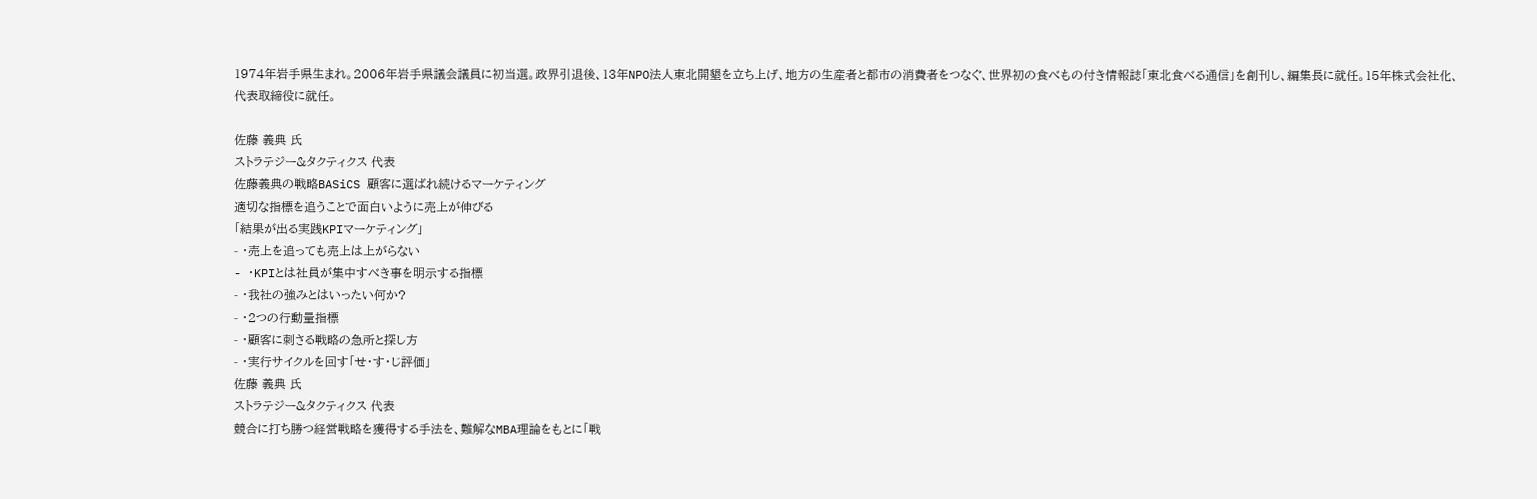1974年岩手県生まれ。2006年岩手県議会議員に初当選。政界引退後、13年NPO法人東北開墾を立ち上げ、地方の生産者と都市の消費者をつなぐ、世界初の食べもの付き情報誌「東北食べる通信」を創刊し、編集長に就任。15年株式会社化、代表取締役に就任。

佐藤 義典 氏
ストラテジー&タクティクス 代表
佐藤義典の戦略BASiCS 顧客に選ばれ続けるマーケティング
適切な指標を追うことで面白いように売上が伸びる
「結果が出る実践KPIマーケティング」
- ・売上を追っても売上は上がらない
- ・KPIとは社員が集中すべき事を明示する指標
- ・我社の強みとはいったい何か?
- ・2つの行動量指標
- ・顧客に刺さる戦略の急所と探し方
- ・実行サイクルを回す「せ・す・じ評価」
佐藤 義典 氏
ストラテジー&タクティクス 代表
競合に打ち勝つ経営戦略を獲得する手法を、難解なMBA理論をもとに「戦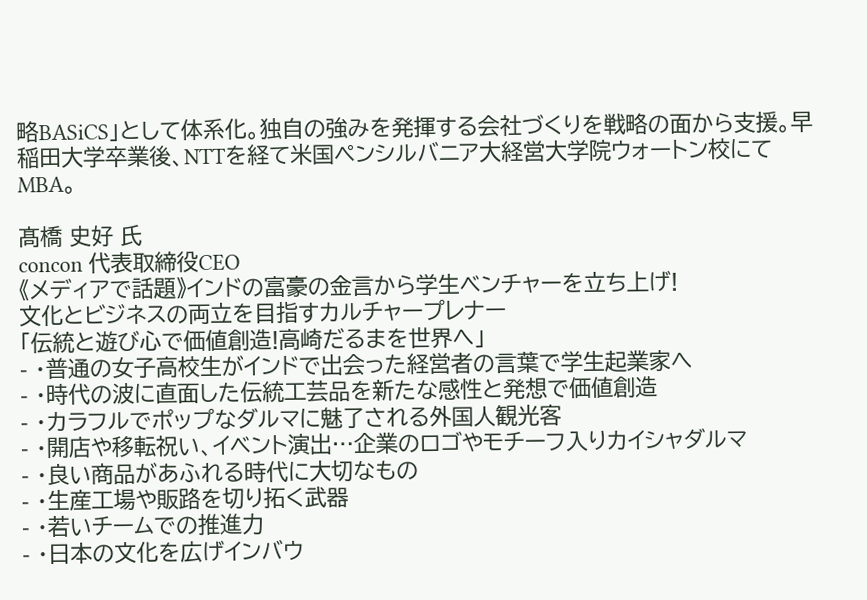略BASiCS」として体系化。独自の強みを発揮する会社づくりを戦略の面から支援。早稲田大学卒業後、NTTを経て米国ペンシルバニア大経営大学院ウォートン校にてMBA。

髙橋 史好 氏
concon 代表取締役CEO
《メディアで話題》インドの富豪の金言から学生ベンチャーを立ち上げ!
文化とビジネスの両立を目指すカルチャープレナー
「伝統と遊び心で価値創造!高崎だるまを世界へ」
- ・普通の女子高校生がインドで出会った経営者の言葉で学生起業家へ
- ・時代の波に直面した伝統工芸品を新たな感性と発想で価値創造
- ・カラフルでポップなダルマに魅了される外国人観光客
- ・開店や移転祝い、イベント演出…企業のロゴやモチーフ入りカイシャダルマ
- ・良い商品があふれる時代に大切なもの
- ・生産工場や販路を切り拓く武器
- ・若いチームでの推進力
- ・日本の文化を広げインバウ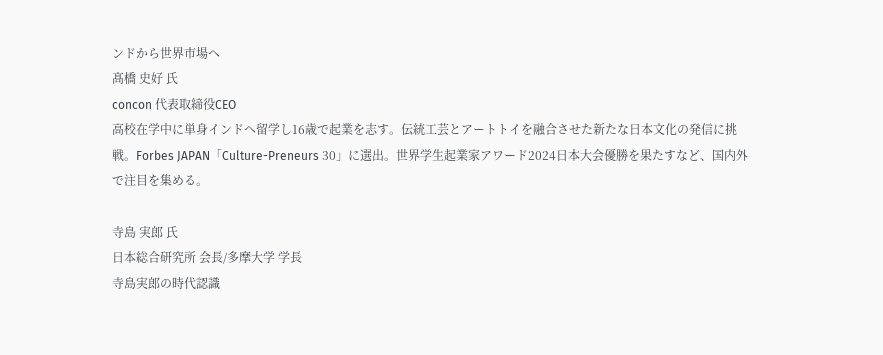ンドから世界市場へ
髙橋 史好 氏
concon 代表取締役CEO
高校在学中に単身インドへ留学し16歳で起業を志す。伝統工芸とアートトイを融合させた新たな日本文化の発信に挑戦。Forbes JAPAN「Culture-Preneurs 30」に選出。世界学生起業家アワード2024日本大会優勝を果たすなど、国内外で注目を集める。

寺島 実郎 氏
日本総合研究所 会長/多摩大学 学長
寺島実郎の時代認識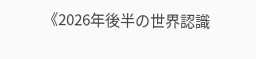《2026年後半の世界認識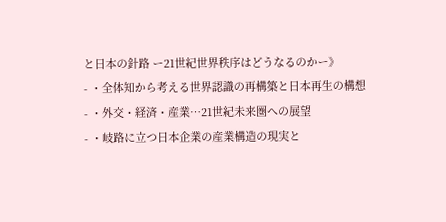と日本の針路 ー21世紀世界秩序はどうなるのかー》
- ・全体知から考える世界認識の再構築と日本再生の構想
- ・外交・経済・産業…21世紀未来圏への展望
- ・岐路に立つ日本企業の産業構造の現実と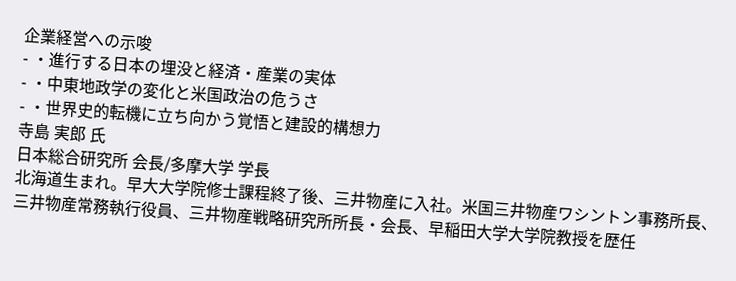企業経営への示唆
- ・進行する日本の埋没と経済・産業の実体
- ・中東地政学の変化と米国政治の危うさ
- ・世界史的転機に立ち向かう覚悟と建設的構想力
寺島 実郎 氏
日本総合研究所 会長/多摩大学 学長
北海道生まれ。早大大学院修士課程終了後、三井物産に入社。米国三井物産ワシントン事務所長、三井物産常務執行役員、三井物産戦略研究所所長・会長、早稲田大学大学院教授を歴任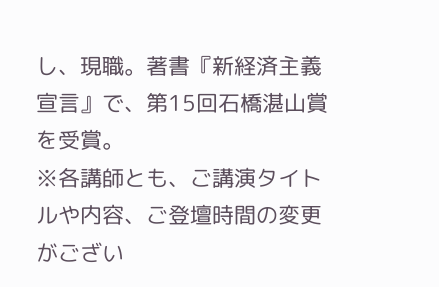し、現職。著書『新経済主義宣言』で、第15回石橋湛山賞を受賞。
※各講師とも、ご講演タイトルや内容、ご登壇時間の変更がござい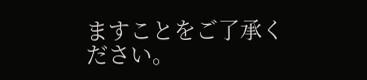ますことをご了承ください。